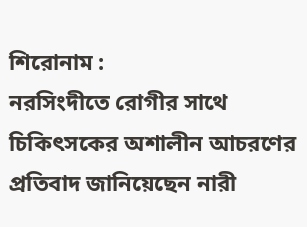শিরোনাম :
নরসিংদীতে রোগীর সাথে চিকিৎসকের অশালীন আচরণের প্রতিবাদ জানিয়েছেন নারী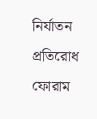নির্যাতন প্রতিরোধ ফোরাম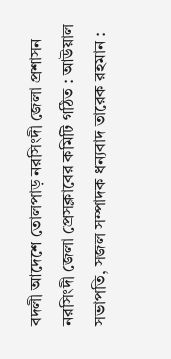বদলী আদেশে তোলপাড় নরসিংদী জেলা প্রশাসন নরসিংদী জেলা প্রেসক্লাবের কমিটি গঠিত : আউয়াল সভাপতি, সজল সম্পাদক ধন্যবাদ তারেক রহমান :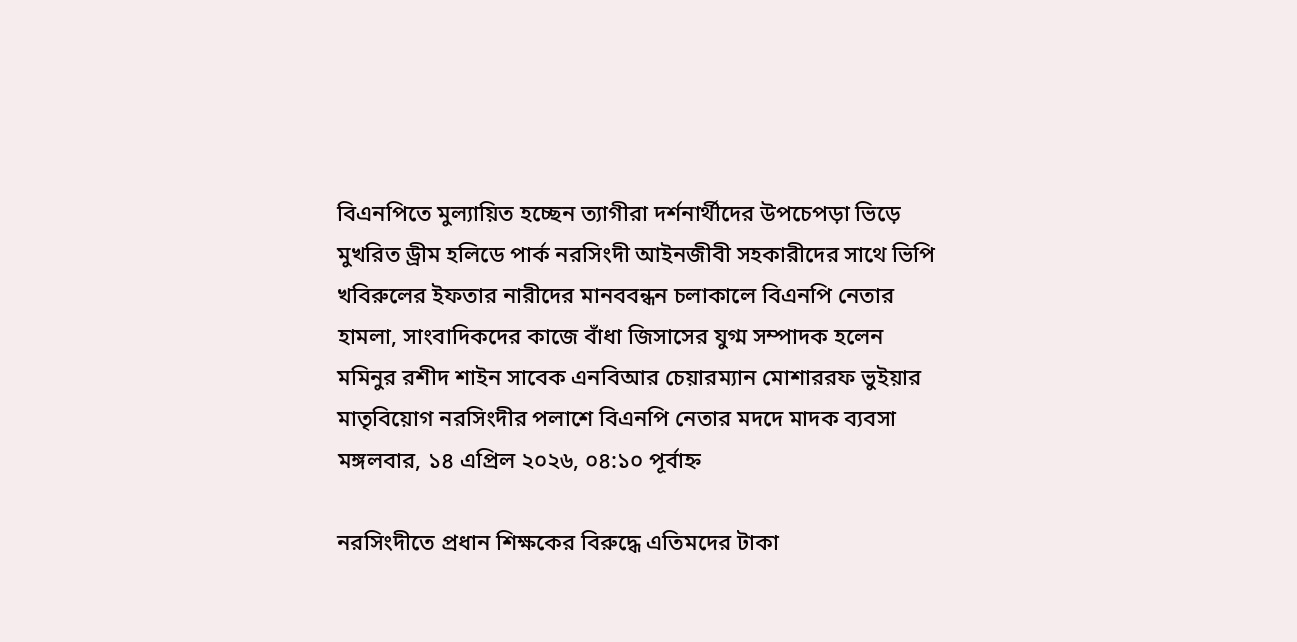বিএনপিতে মুল্যায়িত হচ্ছেন ত্যাগীরা দর্শনার্থীদের উপচেপড়া ভিড়ে মুখরিত ড্রীম হলিডে পার্ক নরসিংদী আইনজীবী সহকারীদের সাথে ভিপি খবিরুলের ইফতার নারীদের মানববন্ধন চলাকালে বিএনপি নেতার হামলা, সাংবাদিকদের কাজে বাঁধা জিসাসের যুগ্ম সম্পাদক হলেন মমিনুর রশীদ শাইন সাবেক এনবিআর চেয়ারম্যান মোশাররফ ভুইয়ার মাতৃবিয়োগ নরসিংদীর পলাশে বিএনপি নেতার মদদে মাদক ব্যবসা
মঙ্গলবার, ১৪ এপ্রিল ২০২৬, ০৪:১০ পূর্বাহ্ন

নরসিংদীতে প্রধান শিক্ষকের বিরুদ্ধে এতিমদের টাকা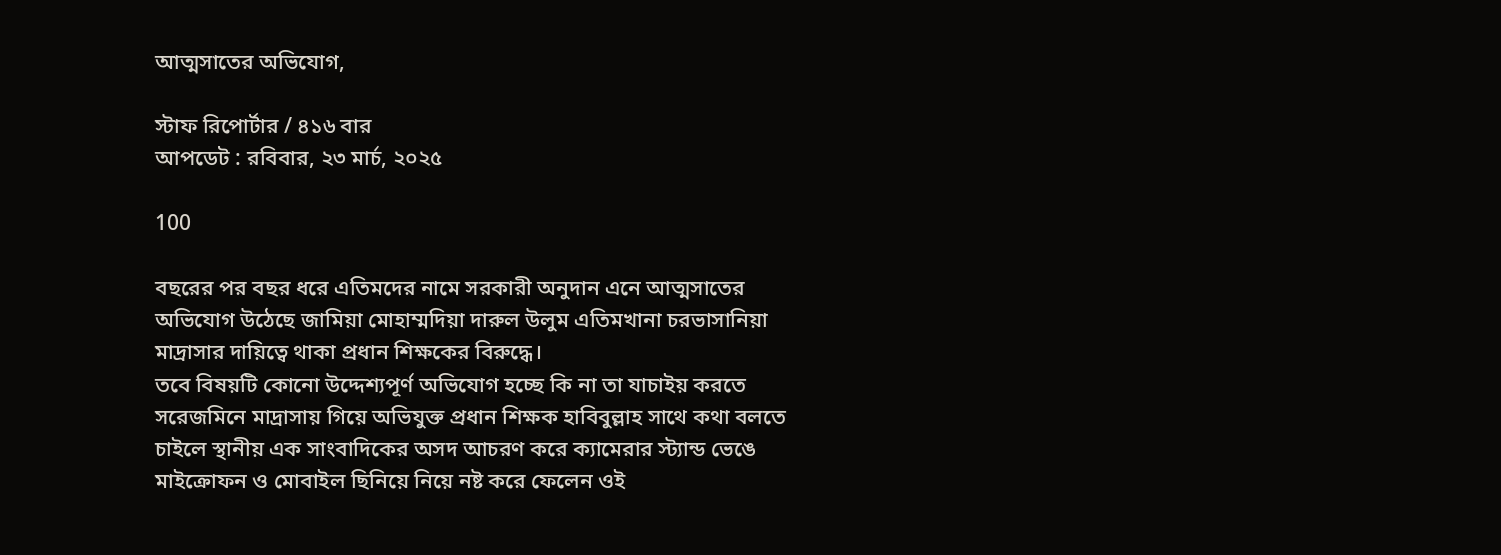আত্মসাতের অভিযোগ,

স্টাফ রিপোর্টার / ৪১৬ বার
আপডেট : রবিবার, ২৩ মার্চ, ২০২৫

100

বছরের পর বছর ধরে এতিমদের নামে সরকারী অনুদান এনে আত্মসাতের অভিযোগ উঠেছে জামিয়া মোহাম্মদিয়া দারুল উলুম এতিমখানা চরভাসানিয়া মাদ্রাসার দায়িত্বে থাকা প্রধান শিক্ষকের বিরুদ্ধে।
তবে বিষয়টি কোনো উদ্দেশ্যপূর্ণ অভিযোগ হচ্ছে কি না তা যাচাইয় করতে সরেজমিনে মাদ্রাসায় গিয়ে অভিযুক্ত প্রধান শিক্ষক হাবিবুল্লাহ সাথে কথা বলতে চাইলে স্থানীয় এক সাংবাদিকের অসদ আচরণ করে ক্যামেরার স্ট্যান্ড ভেঙে মাইক্রোফন ও মোবাইল ছিনিয়ে নিয়ে নষ্ট করে ফেলেন ওই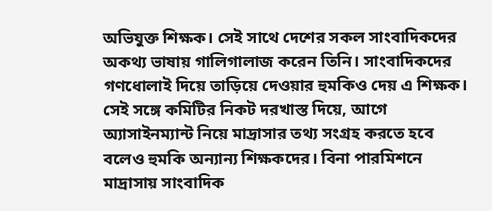অভিযুক্ত শিক্ষক। সেই সাথে দেশের সকল সাংবাদিকদের অকথ্য ভাষায় গালিগালাজ করেন তিনি। সাংবাদিকদের গণধোলাই দিয়ে তাড়িয়ে দেওয়ার হুমকিও দেয় এ শিক্ষক। সেই সঙ্গে কমিটির নিকট দরখাস্ত দিয়ে, আগে অ্যাসাইনম্যান্ট নিয়ে মাদ্রাসার তথ্য সংগ্রহ করতে হবে বলেও হুমকি অন্যান্য শিক্ষকদের। বিনা পারমিশনে মাদ্রাসায় সাংবাদিক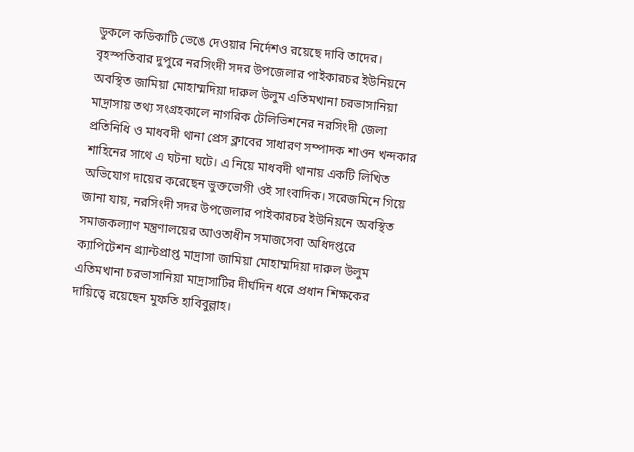ডুকলে কডিকাটি ভেঙে দেওয়ার নির্দেশও রয়েছে দাবি তাদের। বৃহস্পতিবার দুপুরে নরসিংদী সদর উপজেলার পাইকারচর ইউনিয়নে অবস্থিত জামিয়া মোহাম্মদিয়া দারুল উলুম এতিমখানা চরভাসানিয়া মাদ্রাসায় তথ্য সংগ্রহকালে নাগরিক টেলিভিশনের নরসিংদী জেলা প্রতিনিধি ও মাধবদী থানা প্রেস ক্লাবের সাধারণ সম্পাদক শাওন খন্দকার শাহিনের সাথে এ ঘটনা ঘটে। এ নিয়ে মাধবদী থানায় একটি লিখিত অভিযোগ দায়ের করেছেন ভুক্তভোগী ওই সাংবাদিক। সরেজমিনে গিয়ে জানা যায়, নরসিংদী সদর উপজেলার পাইকারচর ইউনিয়নে অবস্থিত সমাজকল্যাণ মন্ত্রণালয়ের আওতাধীন সমাজসেবা অধিদপ্তরে ক্যাপিটেশন গ্র্যান্টপ্রাপ্ত মাদ্রাসা জামিয়া মোহাম্মদিয়া দারুল উলুম এতিমখানা চরভাসানিয়া মাদ্রাসাটির দীর্ঘদিন ধরে প্রধান শিক্ষকের দায়িত্বে রয়েছেন মুফতি হাবিবুল্লাহ।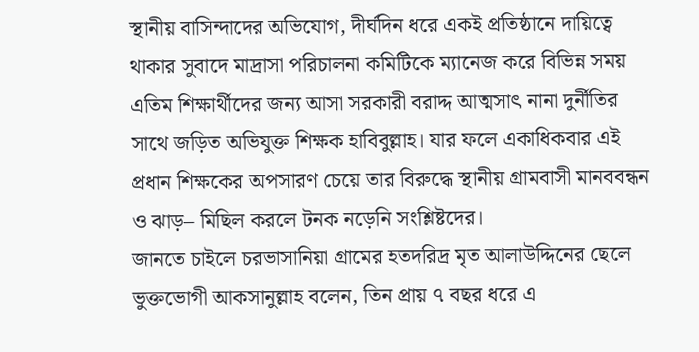স্থানীয় বাসিন্দাদের অভিযোগ, দীর্ঘদিন ধরে একই প্রতিষ্ঠানে দায়িত্বে থাকার সুবাদে মাদ্রাসা পরিচালনা কমিটিকে ম্যানেজ করে বিভিন্ন সময় এতিম শিক্ষার্থীদের জন্য আসা সরকারী বরাদ্দ আত্মসাৎ নানা দুর্নীতির সাথে জড়িত অভিযুক্ত শিক্ষক হাবিবুল্লাহ। যার ফলে একাধিকবার এই প্রধান শিক্ষকের অপসারণ চেয়ে তার বিরুদ্ধে স্থানীয় গ্রামবাসী মানববন্ধন ও ঝাড়– মিছিল করলে টনক নড়েনি সংশ্লিষ্টদের।
জানতে চাইলে চরভাসানিয়া গ্রামের হতদরিদ্র মৃত আলাউদ্দিনের ছেলে ভুক্তভোগী আকসানুল্লাহ বলেন, তিন প্রায় ৭ বছর ধরে এ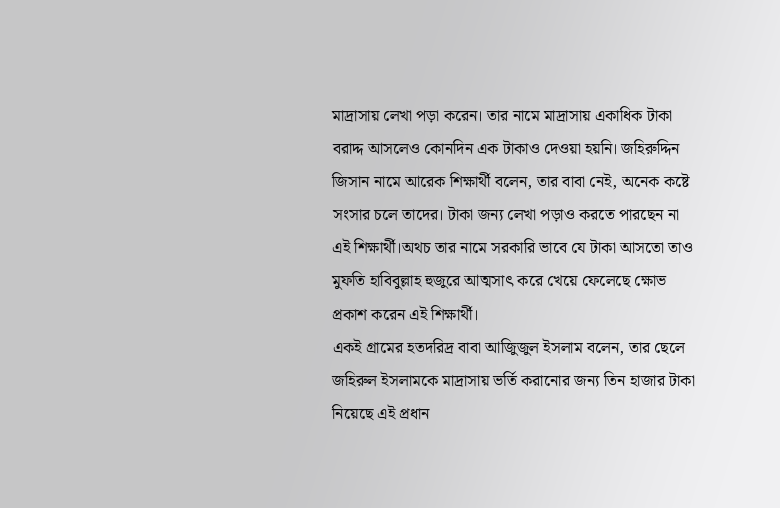মাদ্রাসায় লেখা পড়া করেন। তার নামে মাদ্রাসায় একাধিক টাকা বরাদ্দ আসলেও কোনদিন এক টাকাও দেওয়া হয়নি। জহিরুদ্দিন জিসান নামে আরেক শিক্ষার্থী বলেন, তার বাবা নেই, অনেক কষ্টে সংসার চলে তাদের। টাকা জন্য লেখা পড়াও করতে পারছেন না এই শিক্ষার্থী।অথচ তার নামে সরকারি ভাবে যে টাকা আসতো তাও মুফতি হাবিবুল্লাহ হুজুরে আত্মসাৎ করে খেয়ে ফেলেছে ক্ষোভ প্রকাশ করেন এই শিক্ষার্থী।
একই গ্রামের হতদরিদ্র বাবা আজিুজুল ইসলাম বলেন, তার ছেলে জহিরুল ইসলামকে মাদ্রাসায় ভর্তি করানোর জন্য তিন হাজার টাকা নিয়েছে এই প্রধান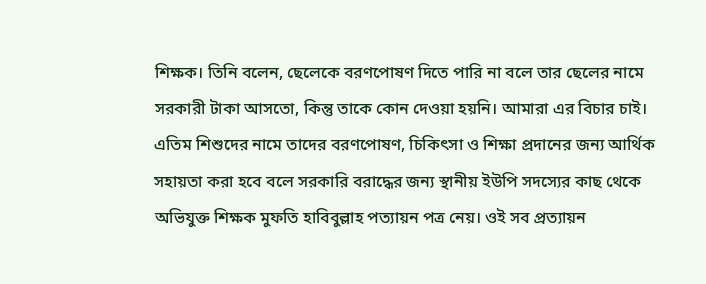শিক্ষক। তিনি বলেন, ছেলেকে বরণপোষণ দিতে পারি না বলে তার ছেলের নামে সরকারী টাকা আসতো, কিন্তু তাকে কোন দেওয়া হয়নি। আমারা এর বিচার চাই।
এতিম শিশুদের নামে তাদের বরণপোষণ, চিকিৎসা ও শিক্ষা প্রদানের জন্য আর্থিক সহায়তা করা হবে বলে সরকারি বরাদ্ধের জন্য স্থানীয় ইউপি সদস্যের কাছ থেকে অভিযুক্ত শিক্ষক মুফতি হাবিবুল্লাহ পত্যায়ন পত্র নেয়। ওই সব প্রত্যায়ন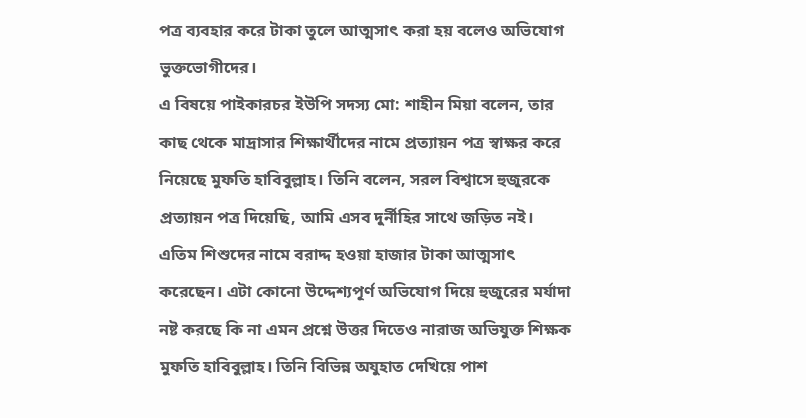পত্র ব্যবহার করে টাকা তুলে আত্মসাৎ করা হয় বলেও অভিযোগ ভুক্তভোগীদের।
এ বিষয়ে পাইকারচর ইউপি সদস্য মো: শাহীন মিয়া বলেন, তার কাছ থেকে মাদ্রাসার শিক্ষার্থীদের নামে প্রত্যায়ন পত্র স্বাক্ষর করে নিয়েছে মুফতি হাবিবুল্লাহ। তিনি বলেন, সরল বিশ্বাসে হুজুরকে প্রত্যায়ন পত্র দিয়েছি, আমি এসব দুর্নীহির সাথে জড়িত নই।
এতিম শিশুদের নামে বরাদ্দ হওয়া হাজার টাকা আত্মসাৎ করেছেন। এটা কোনো উদ্দেশ্যপূর্ণ অভিযোগ দিয়ে হুজুরের মর্যাদা নষ্ট করছে কি না এমন প্রশ্নে উত্তর দিতেও নারাজ অভিযুক্ত শিক্ষক মুফতি হাবিবুল্লাহ। তিনি বিভিন্ন অযুহাত দেখিয়ে পাশ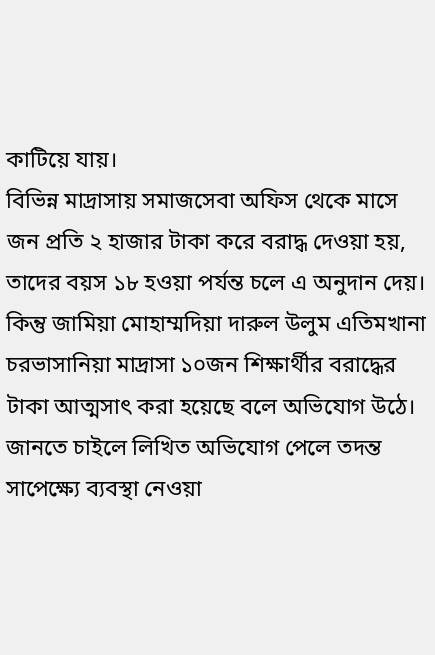কাটিয়ে যায়।
বিভিন্ন মাদ্রাসায় সমাজসেবা অফিস থেকে মাসে জন প্রতি ২ হাজার টাকা করে বরাদ্ধ দেওয়া হয়, তাদের বয়স ১৮ হওয়া পর্যন্ত চলে এ অনুদান দেয়। কিন্তু জামিয়া মোহাম্মদিয়া দারুল উলুম এতিমখানা চরভাসানিয়া মাদ্রাসা ১০জন শিক্ষার্থীর বরাদ্ধের টাকা আত্মসাৎ করা হয়েছে বলে অভিযোগ উঠে। জানতে চাইলে লিখিত অভিযোগ পেলে তদন্ত সাপেক্ষ্যে ব্যবস্থা নেওয়া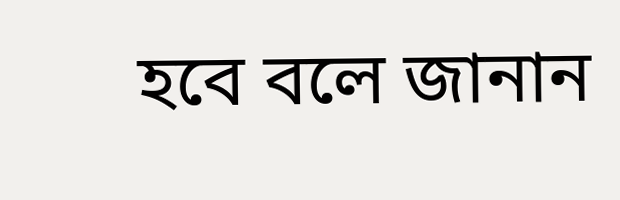হবে বলে জানান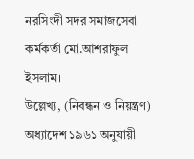নরসিংদী সদর সমাজসেবা কর্মকর্তা মো.আশরাফুল ইসলাম।
উল্লেখ্য, (নিবন্ধন ও নিয়ন্ত্রণ) অধ্যাদেশ ১৯৬১ অনুযায়ী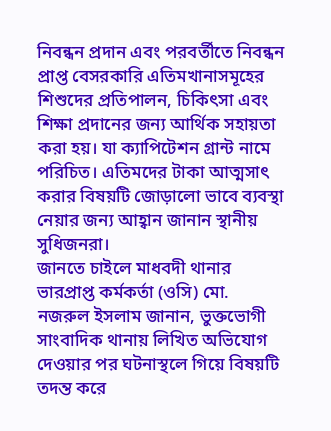নিবন্ধন প্রদান এবং পরবর্তীতে নিবন্ধন প্রাপ্ত বেসরকারি এতিমখানাসমূহের শিশুদের প্রতিপালন, চিকিৎসা এবং শিক্ষা প্রদানের জন্য আর্থিক সহায়তা করা হয়। যা ক্যাপিটেশন গ্রান্ট নামে পরিচিত। এতিমদের টাকা আত্মসাৎ করার বিষয়টি জোড়ালো ভাবে ব্যবস্থা নেয়ার জন্য আহ্বান জানান স্থানীয় সুধিজনরা।
জানতে চাইলে মাধবদী থানার ভারপ্রাপ্ত কর্মকর্তা (ওসি) মো. নজরুল ইসলাম জানান, ভুক্তভোগী সাংবাদিক থানায় লিখিত অভিযোগ দেওয়ার পর ঘটনাস্থলে গিয়ে বিষয়টি তদন্ত করে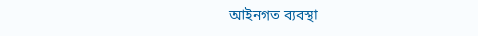আইনগত ব্যবস্থা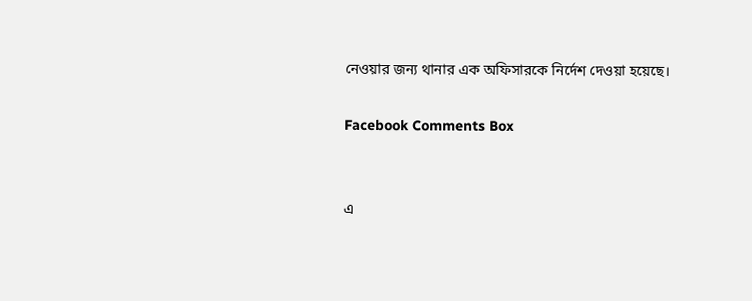নেওয়ার জন্য থানার এক অফিসারকে নির্দেশ দেওয়া হয়েছে।

Facebook Comments Box


এ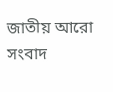জাতীয় আরো সংবাদ